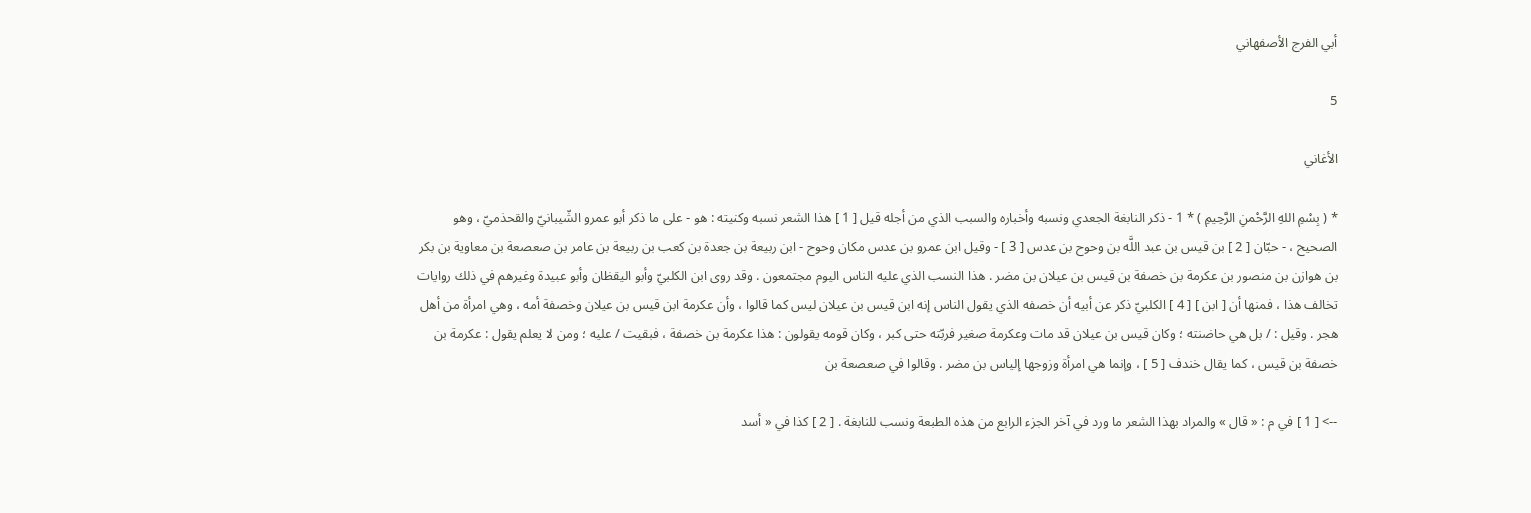أبي الفرج الأصفهاني

5

الأغاني

* ( بِسْمِ اللهِ الرَّحْمنِ الرَّحِيمِ ) * 1 - ذكر النابغة الجعدي ونسبه وأخباره والسبب الذي من أجله قيل [ 1 ] هذا الشعر نسبه وكنيته : هو - على ما ذكر أبو عمرو الشّيبانيّ والقحذميّ ، وهو الصحيح ، - حبّان [ 2 ] بن قيس بن عبد اللَّه بن وحوح بن عدس [ 3 ] - وقيل ابن عمرو بن عدس مكان وحوح - ابن ربيعة بن جعدة بن كعب بن ربيعة بن عامر بن صعصعة بن معاوية بن بكر بن هوازن بن منصور بن عكرمة بن خصفة بن قيس بن عيلان بن مضر . هذا النسب الذي عليه الناس اليوم مجتمعون . وقد روى ابن الكلبيّ وأبو اليقظان وأبو عبيدة وغيرهم في ذلك روايات تخالف هذا ، فمنها أن [ ابن ] [ 4 ] الكلبيّ ذكر عن أبيه أن خصفه الذي يقول الناس إنه ابن قيس بن عيلان ليس كما قالوا ، وأن عكرمة ابن قيس بن عيلان وخصفة أمه ، وهي امرأة من أهل هجر . وقيل : / بل هي حاضنته ؛ وكان قيس بن عيلان قد مات وعكرمة صغير فربّته حتى كبر ، وكان قومه يقولون : هذا عكرمة بن خصفة ، فبقيت / عليه ؛ ومن لا يعلم يقول : عكرمة بن خصفة بن قيس ، كما يقال خندف [ 5 ] ، وإنما هي امرأة وزوجها إلياس بن مضر . وقالوا في صعصعة بن

--> [ 1 ] في م : « قال » والمراد بهذا الشعر ما ورد في آخر الجزء الرابع من هذه الطبعة ونسب للنابغة . [ 2 ] كذا في « أسد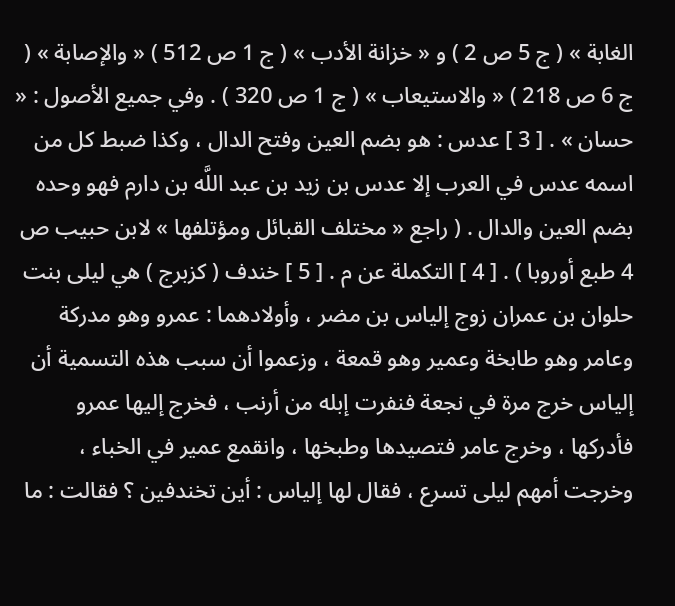الغابة » ( ج 5 ص 2 ) و « خزانة الأدب » ( ج 1 ص 512 ) « والإصابة » ( ج 6 ص 218 ) « والاستيعاب » ( ج 1 ص 320 ) . وفي جميع الأصول : « حسان » . [ 3 ] عدس : هو بضم العين وفتح الدال ، وكذا ضبط كل من اسمه عدس في العرب إلا عدس بن زيد بن عبد اللَّه بن دارم فهو وحده بضم العين والدال . ( راجع « مختلف القبائل ومؤتلفها » لابن حبيب ص 4 طبع أوروبا ) . [ 4 ] التكملة عن م . [ 5 ] خندف ( كزبرج ) هي ليلى بنت حلوان بن عمران زوج إلياس بن مضر ، وأولادهما : عمرو وهو مدركة وعامر وهو طابخة وعمير وهو قمعة ، وزعموا أن سبب هذه التسمية أن إلياس خرج مرة في نجعة فنفرت إبله من أرنب ، فخرج إليها عمرو فأدركها ، وخرج عامر فتصيدها وطبخها ، وانقمع عمير في الخباء ، وخرجت أمهم ليلى تسرع ، فقال لها إلياس : أين تخندفين ؟ فقالت : ما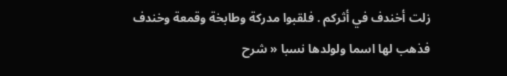زلت أخندف في أثركم . فلقبوا مدركة وطابخة وقمعة وخندف فذهب لها اسما ولولدها نسبا « شرح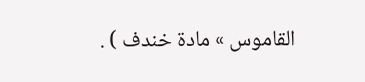القاموس » مادة خندف ) .